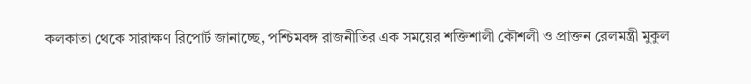কলকাতা থেকে সারাক্ষণ রিপোর্ট জানাচ্ছে, পশ্চিমবঙ্গ রাজনীতির এক সময়ের শক্তিশালী কৌশলী ও প্রাক্তন রেলমন্ত্রী মুকুল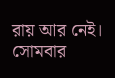রায় আর নেই। সোমবার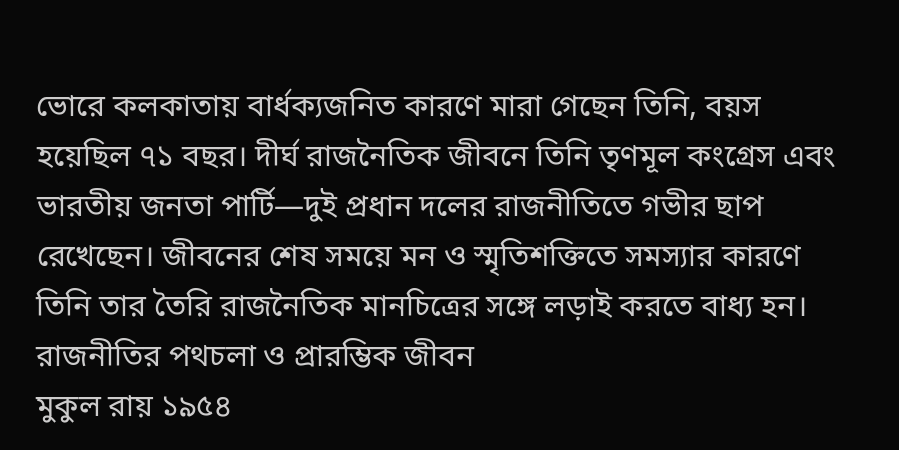ভোরে কলকাতায় বার্ধক্যজনিত কারণে মারা গেছেন তিনি, বয়স হয়েছিল ৭১ বছর। দীর্ঘ রাজনৈতিক জীবনে তিনি তৃণমূল কংগ্রেস এবং ভারতীয় জনতা পার্টি—দুই প্রধান দলের রাজনীতিতে গভীর ছাপ রেখেছেন। জীবনের শেষ সময়ে মন ও স্মৃতিশক্তিতে সমস্যার কারণে তিনি তার তৈরি রাজনৈতিক মানচিত্রের সঙ্গে লড়াই করতে বাধ্য হন।
রাজনীতির পথচলা ও প্রারম্ভিক জীবন
মুকুল রায় ১৯৫৪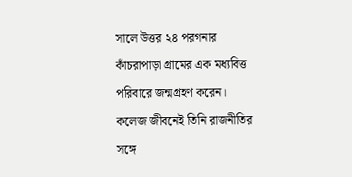সালে উত্তর ২৪ পরগনার কাঁচরাপাড়া গ্রামের এক মধ্যবিত্ত পরিবারে জন্মগ্রহণ করেন। কলেজ জীবনেই তিনি রাজনীতির সঙ্গে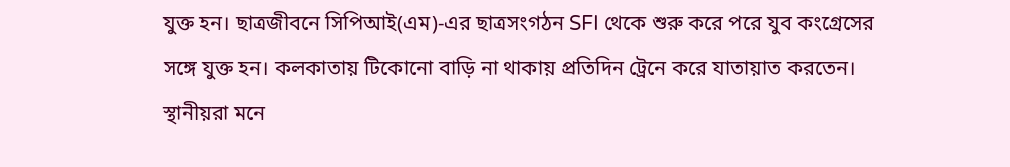যুক্ত হন। ছাত্রজীবনে সিপিআই(এম)-এর ছাত্রসংগঠন SFI থেকে শুরু করে পরে যুব কংগ্রেসের সঙ্গে যুক্ত হন। কলকাতায় টিকোনো বাড়ি না থাকায় প্রতিদিন ট্রেনে করে যাতায়াত করতেন। স্থানীয়রা মনে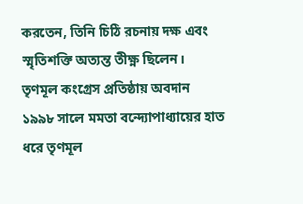করতেন, তিনি চিঠি রচনায় দক্ষ এবং স্মৃতিশক্তি অত্যন্ত তীক্ষ্ণ ছিলেন।
তৃণমূল কংগ্রেস প্রতিষ্ঠায় অবদান
১৯৯৮ সালে মমতা বন্দ্যোপাধ্যায়ের হাত ধরে তৃণমূল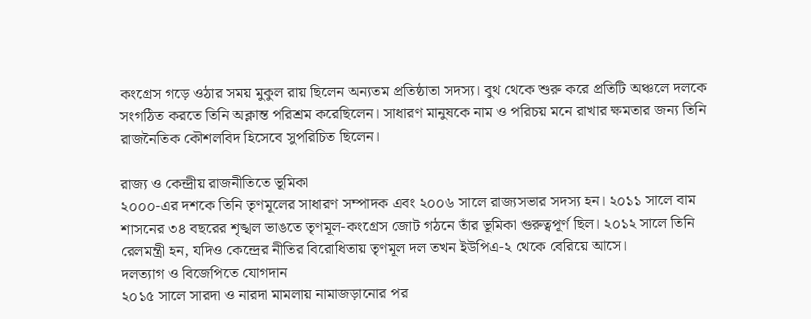কংগ্রেস গড়ে ওঠার সময় মুকুল রায় ছিলেন অন্যতম প্রতিষ্ঠাতা সদস্য। বুথ থেকে শুরু করে প্রতিটি অঞ্চলে দলকে সংগঠিত করতে তিনি অক্লান্ত পরিশ্রম করেছিলেন। সাধারণ মানুষকে নাম ও পরিচয় মনে রাখার ক্ষমতার জন্য তিনি রাজনৈতিক কৌশলবিদ হিসেবে সুপরিচিত ছিলেন।

রাজ্য ও কেন্দ্রীয় রাজনীতিতে ভূমিকা
২০০০-এর দশকে তিনি তৃণমূলের সাধারণ সম্পাদক এবং ২০০৬ সালে রাজ্যসভার সদস্য হন। ২০১১ সালে বাম শাসনের ৩৪ বছরের শৃঙ্খল ভাঙতে তৃণমূল-কংগ্রেস জোট গঠনে তাঁর ভূমিকা গুরুত্বপূর্ণ ছিল। ২০১২ সালে তিনি রেলমন্ত্রী হন, যদিও কেন্দ্রের নীতির বিরোধিতায় তৃণমূল দল তখন ইউপিএ-২ থেকে বেরিয়ে আসে।
দলত্যাগ ও বিজেপিতে যোগদান
২০১৫ সালে সারদা ও নারদা মামলায় নামাজড়ানোর পর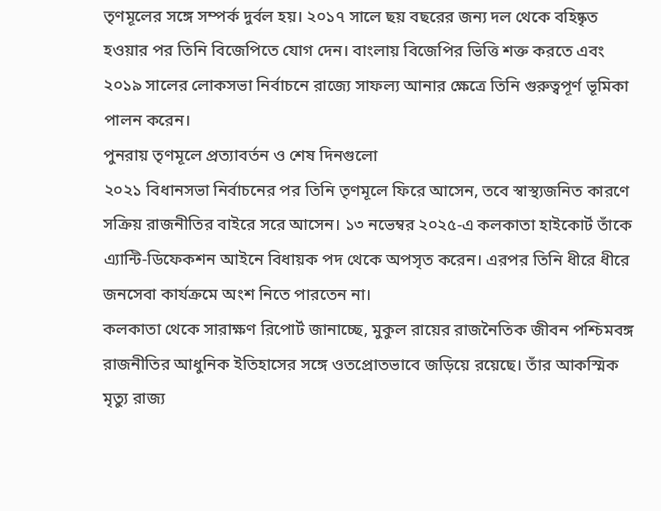তৃণমূলের সঙ্গে সম্পর্ক দুর্বল হয়। ২০১৭ সালে ছয় বছরের জন্য দল থেকে বহিষ্কৃত হওয়ার পর তিনি বিজেপিতে যোগ দেন। বাংলায় বিজেপির ভিত্তি শক্ত করতে এবং ২০১৯ সালের লোকসভা নির্বাচনে রাজ্যে সাফল্য আনার ক্ষেত্রে তিনি গুরুত্বপূর্ণ ভূমিকা পালন করেন।
পুনরায় তৃণমূলে প্রত্যাবর্তন ও শেষ দিনগুলো
২০২১ বিধানসভা নির্বাচনের পর তিনি তৃণমূলে ফিরে আসেন, তবে স্বাস্থ্যজনিত কারণে সক্রিয় রাজনীতির বাইরে সরে আসেন। ১৩ নভেম্বর ২০২৫-এ কলকাতা হাইকোর্ট তাঁকে এ্যান্টি-ডিফেকশন আইনে বিধায়ক পদ থেকে অপসৃত করেন। এরপর তিনি ধীরে ধীরে জনসেবা কার্যক্রমে অংশ নিতে পারতেন না।
কলকাতা থেকে সারাক্ষণ রিপোর্ট জানাচ্ছে, মুকুল রায়ের রাজনৈতিক জীবন পশ্চিমবঙ্গ রাজনীতির আধুনিক ইতিহাসের সঙ্গে ওতপ্রোতভাবে জড়িয়ে রয়েছে। তাঁর আকস্মিক মৃত্যু রাজ্য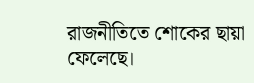রাজনীতিতে শোকের ছায়া ফেলেছে।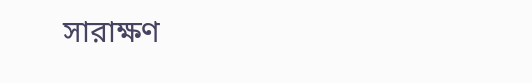সারাক্ষণ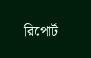রিপোর্ট